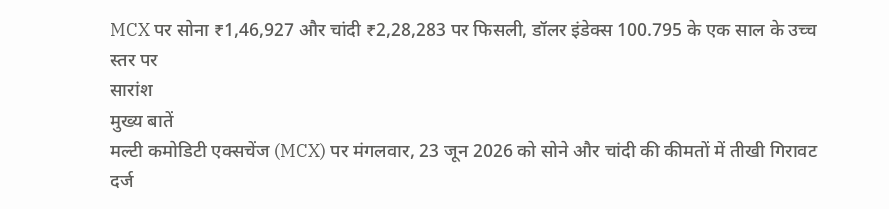MCX पर सोना ₹1,46,927 और चांदी ₹2,28,283 पर फिसली, डॉलर इंडेक्स 100.795 के एक साल के उच्च स्तर पर
सारांश
मुख्य बातें
मल्टी कमोडिटी एक्सचेंज (MCX) पर मंगलवार, 23 जून 2026 को सोने और चांदी की कीमतों में तीखी गिरावट दर्ज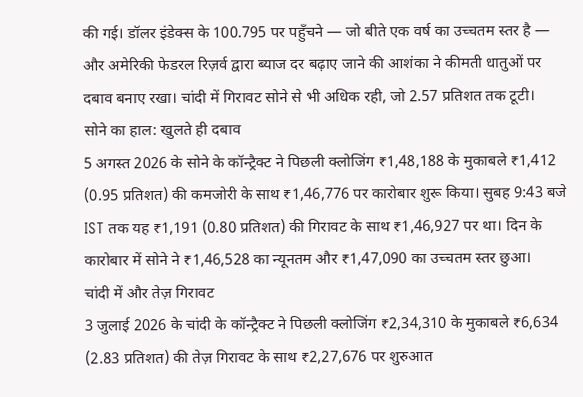की गई। डॉलर इंडेक्स के 100.795 पर पहुँचने — जो बीते एक वर्ष का उच्चतम स्तर है — और अमेरिकी फेडरल रिज़र्व द्वारा ब्याज दर बढ़ाए जाने की आशंका ने कीमती धातुओं पर दबाव बनाए रखा। चांदी में गिरावट सोने से भी अधिक रही, जो 2.57 प्रतिशत तक टूटी।
सोने का हाल: खुलते ही दबाव
5 अगस्त 2026 के सोने के कॉन्ट्रैक्ट ने पिछली क्लोजिंग ₹1,48,188 के मुकाबले ₹1,412 (0.95 प्रतिशत) की कमजोरी के साथ ₹1,46,776 पर कारोबार शुरू किया। सुबह 9:43 बजे IST तक यह ₹1,191 (0.80 प्रतिशत) की गिरावट के साथ ₹1,46,927 पर था। दिन के कारोबार में सोने ने ₹1,46,528 का न्यूनतम और ₹1,47,090 का उच्चतम स्तर छुआ।
चांदी में और तेज़ गिरावट
3 जुलाई 2026 के चांदी के कॉन्ट्रैक्ट ने पिछली क्लोजिंग ₹2,34,310 के मुकाबले ₹6,634 (2.83 प्रतिशत) की तेज़ गिरावट के साथ ₹2,27,676 पर शुरुआत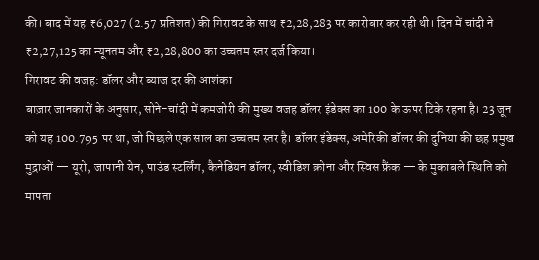की। बाद में यह ₹6,027 (2.57 प्रतिशत) की गिरावट के साथ ₹2,28,283 पर कारोबार कर रही थी। दिन में चांदी ने ₹2,27,125 का न्यूनतम और ₹2,28,800 का उच्चतम स्तर दर्ज किया।
गिरावट की वजह: डॉलर और ब्याज दर की आशंका
बाज़ार जानकारों के अनुसार, सोने-चांदी में कमजोरी की मुख्य वजह डॉलर इंडेक्स का 100 के ऊपर टिके रहना है। 23 जून को यह 100.795 पर था, जो पिछले एक साल का उच्चतम स्तर है। डॉलर इंडेक्स, अमेरिकी डॉलर की दुनिया की छह प्रमुख मुद्राओं — यूरो, जापानी येन, पाउंड स्टर्लिंग, कैनेडियन डॉलर, स्वीडिश क्रोना और स्विस फ्रैंक — के मुकाबले स्थिति को मापता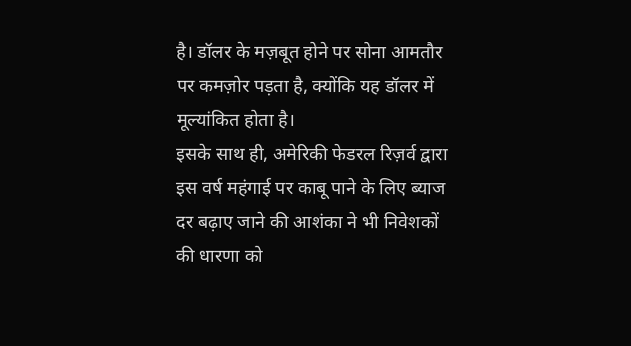है। डॉलर के मज़बूत होने पर सोना आमतौर पर कमज़ोर पड़ता है, क्योंकि यह डॉलर में मूल्यांकित होता है।
इसके साथ ही, अमेरिकी फेडरल रिज़र्व द्वारा इस वर्ष महंगाई पर काबू पाने के लिए ब्याज दर बढ़ाए जाने की आशंका ने भी निवेशकों की धारणा को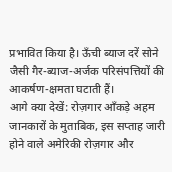प्रभावित किया है। ऊँची ब्याज दरें सोने जैसी गैर-ब्याज-अर्जक परिसंपत्तियों की आकर्षण-क्षमता घटाती हैं।
आगे क्या देखें: रोज़गार आँकड़े अहम
जानकारों के मुताबिक, इस सप्ताह जारी होने वाले अमेरिकी रोज़गार और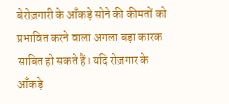बेरोज़गारी के आँकड़े सोने की कीमतों को प्रभावित करने वाला अगला बड़ा कारक साबित हो सकते हैं। यदि रोज़गार के आँकड़े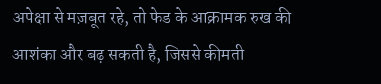अपेक्षा से मज़बूत रहे, तो फेड के आक्रामक रुख की आशंका और बढ़ सकती है, जिससे कीमती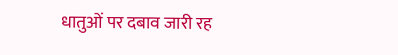धातुओं पर दबाव जारी रह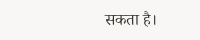सकता है।